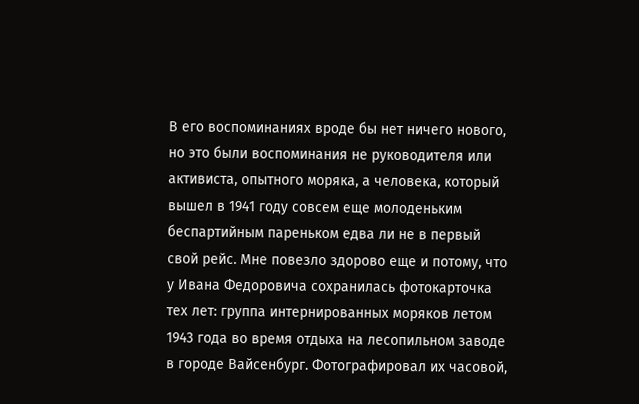В его воспоминаниях вроде бы нет ничего нового, но это были воспоминания не руководителя или активиста, опытного моряка, а человека, который вышел в 1941 году совсем еще молоденьким беспартийным пареньком едва ли не в первый свой рейс. Мне повезло здорово еще и потому, что у Ивана Федоровича сохранилась фотокарточка тех лет: группа интернированных моряков летом 1943 года во время отдыха на лесопильном заводе в городе Вайсенбург. Фотографировал их часовой,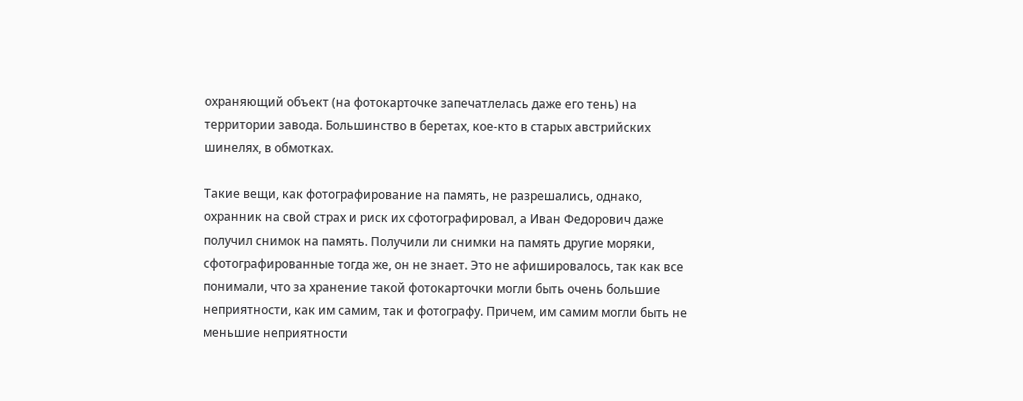охраняющий объект (на фотокарточке запечатлелась даже его тень) на территории завода. Большинство в беретах, кое-кто в старых австрийских шинелях, в обмотках.

Такие вещи, как фотографирование на память, не разрешались, однако, охранник на свой страх и риск их сфотографировал, а Иван Федорович даже получил снимок на память. Получили ли снимки на память другие моряки, сфотографированные тогда же, он не знает. Это не афишировалось, так как все понимали, что за хранение такой фотокарточки могли быть очень большие неприятности, как им самим, так и фотографу. Причем, им самим могли быть не меньшие неприятности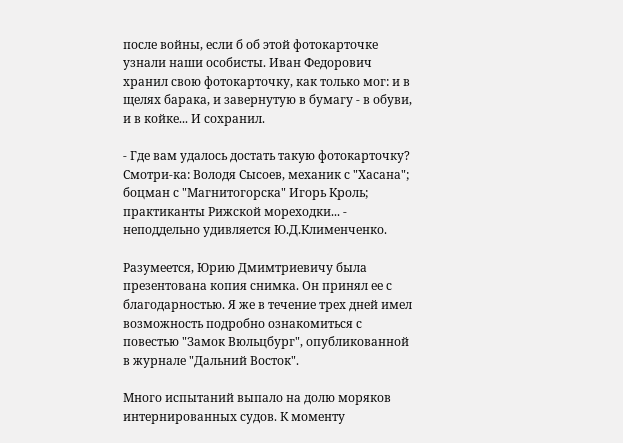после войны, если б об этой фотокарточке узнали наши особисты. Иван Федорович хранил свою фотокарточку, как только мог: и в щелях барака, и завернутую в бумагу - в обуви, и в койке... И сохранил.

- Где вам удалось достать такую фотокарточку? Смотри-ка: Володя Сысоев, механик с "Хасана"; боцман с "Магнитогорска" Игорь Кроль; практиканты Рижской мореходки... - неподдельно удивляется Ю.Д.Клименченко.

Разумеется, Юрию Дмимтриевичу была презентована копия снимка. Он принял ее с благодарностью. Я же в течение трех дней имел возможность подробно ознакомиться с повестью "Замок Вюльцбург", опубликованной в журнале "Дальний Восток".

Много испытаний выпало на долю моряков интернированных судов. К моменту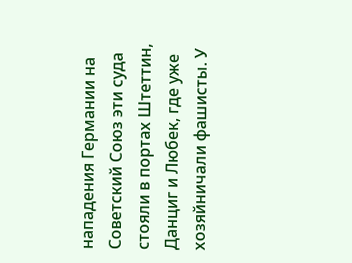нападения Германии на Советский Союз эти суда стояли в портах Штеттин, Данциг и Любек, где уже хозяйничали фашисты. У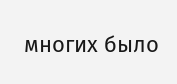многих было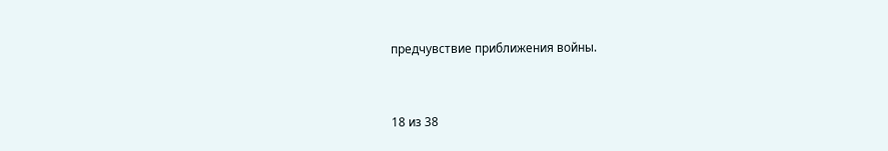предчувствие приближения войны.



18 из 38